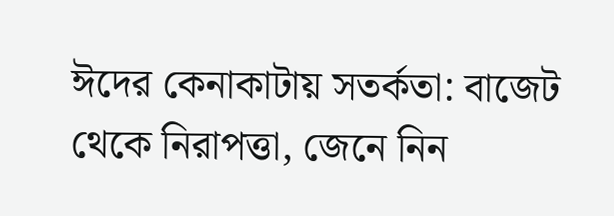ঈদের কেনাকাটায় সতর্কতা: বাজেট থেকে নিরাপত্তা, জেনে নিন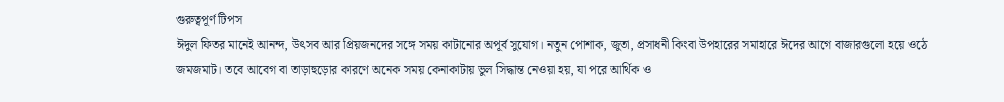গুরুত্বপূর্ণ টিপস
ঈদুল ফিতর মানেই আনন্দ, উৎসব আর প্রিয়জনদের সঙ্গে সময় কাটানোর অপূর্ব সুযোগ। নতুন পোশাক, জুতা, প্রসাধনী কিংবা উপহারের সমাহারে ঈদের আগে বাজারগুলো হয়ে ওঠে জমজমাট। তবে আবেগ বা তাড়াহুড়োর কারণে অনেক সময় কেনাকাটায় ভুল সিদ্ধান্ত নেওয়া হয়, যা পরে আর্থিক ও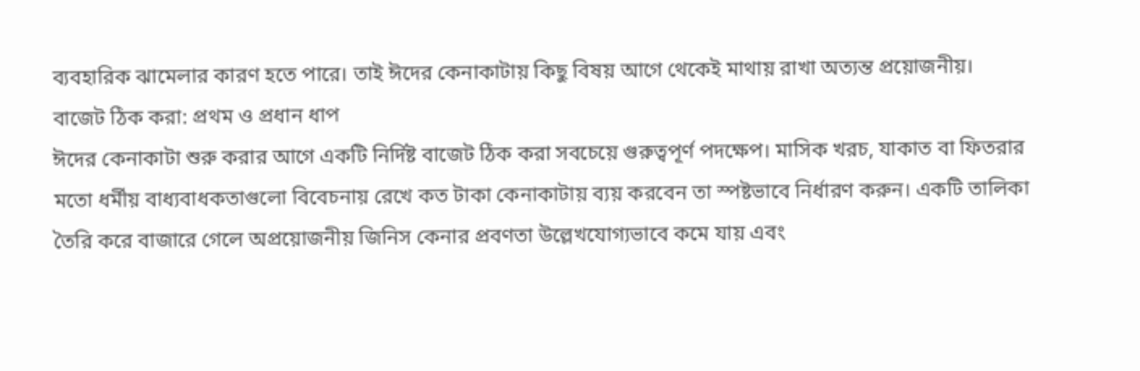ব্যবহারিক ঝামেলার কারণ হতে পারে। তাই ঈদের কেনাকাটায় কিছু বিষয় আগে থেকেই মাথায় রাখা অত্যন্ত প্রয়োজনীয়।
বাজেট ঠিক করা: প্রথম ও প্রধান ধাপ
ঈদের কেনাকাটা শুরু করার আগে একটি নির্দিষ্ট বাজেট ঠিক করা সবচেয়ে গুরুত্বপূর্ণ পদক্ষেপ। মাসিক খরচ, যাকাত বা ফিতরার মতো ধর্মীয় বাধ্যবাধকতাগুলো বিবেচনায় রেখে কত টাকা কেনাকাটায় ব্যয় করবেন তা স্পষ্টভাবে নির্ধারণ করুন। একটি তালিকা তৈরি করে বাজারে গেলে অপ্রয়োজনীয় জিনিস কেনার প্রবণতা উল্লেখযোগ্যভাবে কমে যায় এবং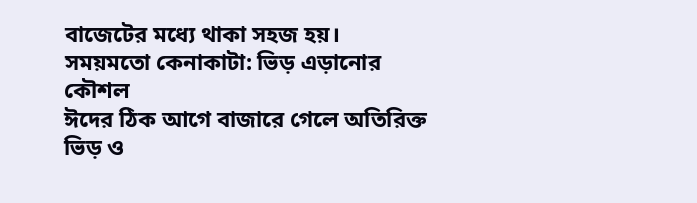বাজেটের মধ্যে থাকা সহজ হয়।
সময়মতো কেনাকাটা: ভিড় এড়ানোর কৌশল
ঈদের ঠিক আগে বাজারে গেলে অতিরিক্ত ভিড় ও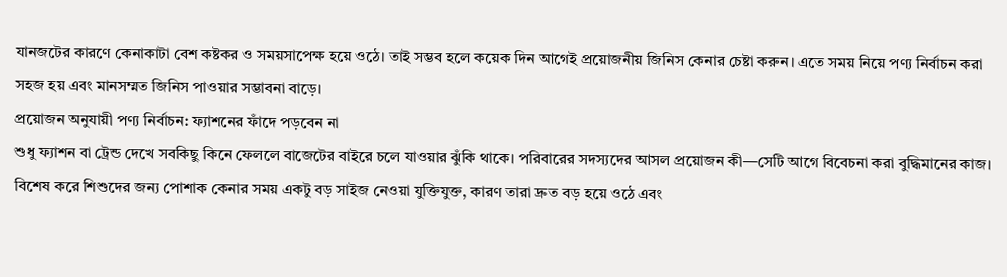যানজটের কারণে কেনাকাটা বেশ কষ্টকর ও সময়সাপেক্ষ হয়ে ওঠে। তাই সম্ভব হলে কয়েক দিন আগেই প্রয়োজনীয় জিনিস কেনার চেষ্টা করুন। এতে সময় নিয়ে পণ্য নির্বাচন করা সহজ হয় এবং মানসম্মত জিনিস পাওয়ার সম্ভাবনা বাড়ে।
প্রয়োজন অনুযায়ী পণ্য নির্বাচন: ফ্যাশনের ফাঁদে পড়বেন না
শুধু ফ্যাশন বা ট্রেন্ড দেখে সবকিছু কিনে ফেললে বাজেটের বাইরে চলে যাওয়ার ঝুঁকি থাকে। পরিবারের সদস্যদের আসল প্রয়োজন কী—সেটি আগে বিবেচনা করা বুদ্ধিমানের কাজ। বিশেষ করে শিশুদের জন্য পোশাক কেনার সময় একটু বড় সাইজ নেওয়া যুক্তিযুক্ত, কারণ তারা দ্রুত বড় হয়ে ওঠে এবং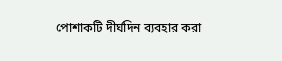পোশাকটি দীর্ঘদিন ব্যবহার করা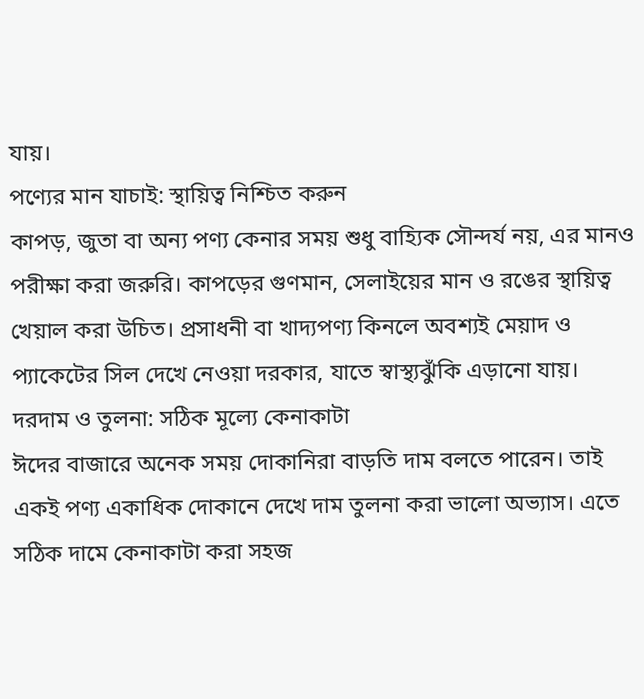যায়।
পণ্যের মান যাচাই: স্থায়িত্ব নিশ্চিত করুন
কাপড়, জুতা বা অন্য পণ্য কেনার সময় শুধু বাহ্যিক সৌন্দর্য নয়, এর মানও পরীক্ষা করা জরুরি। কাপড়ের গুণমান, সেলাইয়ের মান ও রঙের স্থায়িত্ব খেয়াল করা উচিত। প্রসাধনী বা খাদ্যপণ্য কিনলে অবশ্যই মেয়াদ ও প্যাকেটের সিল দেখে নেওয়া দরকার, যাতে স্বাস্থ্যঝুঁকি এড়ানো যায়।
দরদাম ও তুলনা: সঠিক মূল্যে কেনাকাটা
ঈদের বাজারে অনেক সময় দোকানিরা বাড়তি দাম বলতে পারেন। তাই একই পণ্য একাধিক দোকানে দেখে দাম তুলনা করা ভালো অভ্যাস। এতে সঠিক দামে কেনাকাটা করা সহজ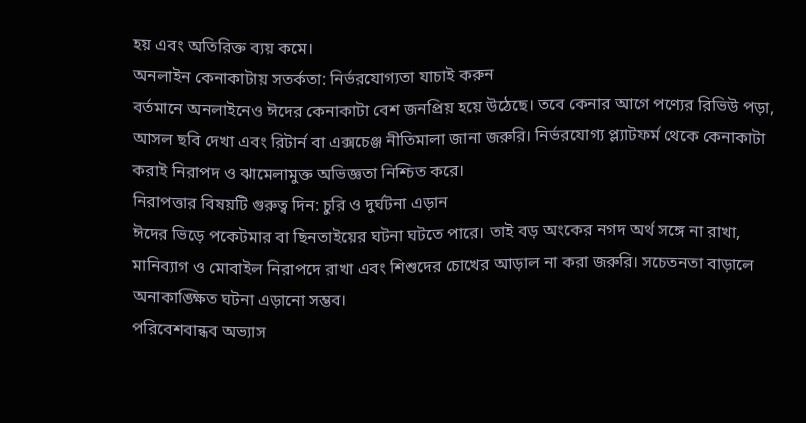হয় এবং অতিরিক্ত ব্যয় কমে।
অনলাইন কেনাকাটায় সতর্কতা: নির্ভরযোগ্যতা যাচাই করুন
বর্তমানে অনলাইনেও ঈদের কেনাকাটা বেশ জনপ্রিয় হয়ে উঠেছে। তবে কেনার আগে পণ্যের রিভিউ পড়া, আসল ছবি দেখা এবং রিটার্ন বা এক্সচেঞ্জ নীতিমালা জানা জরুরি। নির্ভরযোগ্য প্ল্যাটফর্ম থেকে কেনাকাটা করাই নিরাপদ ও ঝামেলামুক্ত অভিজ্ঞতা নিশ্চিত করে।
নিরাপত্তার বিষয়টি গুরুত্ব দিন: চুরি ও দুর্ঘটনা এড়ান
ঈদের ভিড়ে পকেটমার বা ছিনতাইয়ের ঘটনা ঘটতে পারে। তাই বড় অংকের নগদ অর্থ সঙ্গে না রাখা, মানিব্যাগ ও মোবাইল নিরাপদে রাখা এবং শিশুদের চোখের আড়াল না করা জরুরি। সচেতনতা বাড়ালে অনাকাঙ্ক্ষিত ঘটনা এড়ানো সম্ভব।
পরিবেশবান্ধব অভ্যাস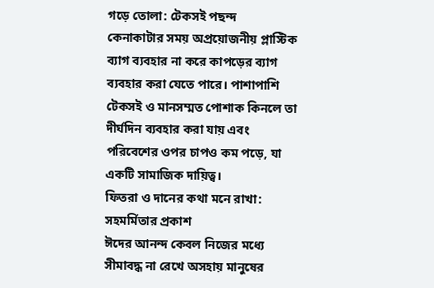গড়ে তোলা: টেকসই পছন্দ
কেনাকাটার সময় অপ্রয়োজনীয় প্লাস্টিক ব্যাগ ব্যবহার না করে কাপড়ের ব্যাগ ব্যবহার করা যেতে পারে। পাশাপাশি টেকসই ও মানসম্মত পোশাক কিনলে তা দীর্ঘদিন ব্যবহার করা যায় এবং পরিবেশের ওপর চাপও কম পড়ে, যা একটি সামাজিক দায়িত্ব।
ফিতরা ও দানের কথা মনে রাখা: সহমর্মিতার প্রকাশ
ঈদের আনন্দ কেবল নিজের মধ্যে সীমাবদ্ধ না রেখে অসহায় মানুষের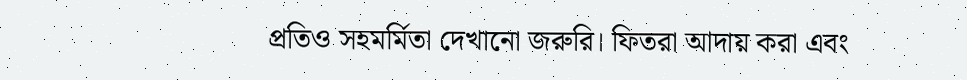প্রতিও সহমর্মিতা দেখানো জরুরি। ফিতরা আদায় করা এবং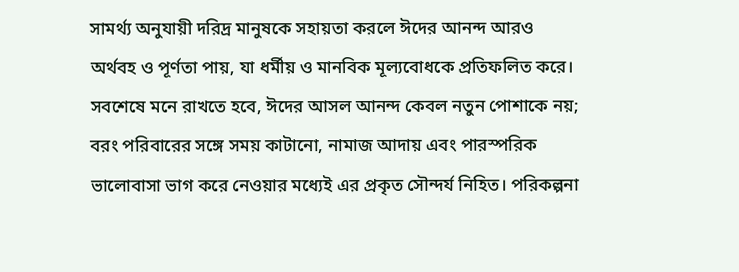সামর্থ্য অনুযায়ী দরিদ্র মানুষকে সহায়তা করলে ঈদের আনন্দ আরও অর্থবহ ও পূর্ণতা পায়, যা ধর্মীয় ও মানবিক মূল্যবোধকে প্রতিফলিত করে।
সবশেষে মনে রাখতে হবে, ঈদের আসল আনন্দ কেবল নতুন পোশাকে নয়; বরং পরিবারের সঙ্গে সময় কাটানো, নামাজ আদায় এবং পারস্পরিক ভালোবাসা ভাগ করে নেওয়ার মধ্যেই এর প্রকৃত সৌন্দর্য নিহিত। পরিকল্পনা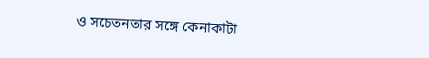ও সচেতনতার সঙ্গে কেনাকাটা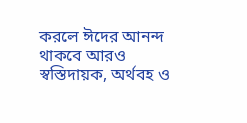করলে ঈদের আনন্দ থাকবে আরও স্বস্তিদায়ক, অর্থবহ ও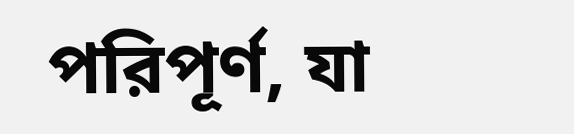পরিপূর্ণ, যা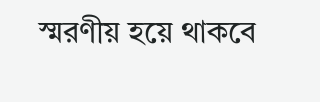স্মরণীয় হয়ে থাকবে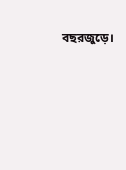বছরজুড়ে।